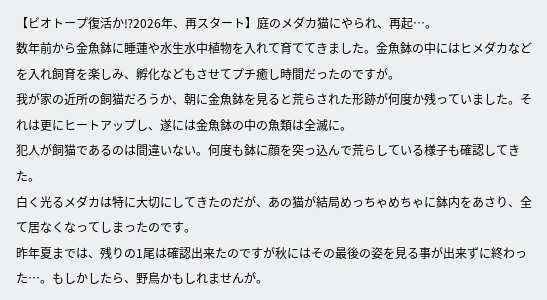【ビオトープ復活か⁉2026年、再スタート】庭のメダカ猫にやられ、再起…。
数年前から金魚鉢に睡蓮や水生水中植物を入れて育ててきました。金魚鉢の中にはヒメダカなどを入れ飼育を楽しみ、孵化などもさせてプチ癒し時間だったのですが。
我が家の近所の飼猫だろうか、朝に金魚鉢を見ると荒らされた形跡が何度か残っていました。それは更にヒートアップし、遂には金魚鉢の中の魚類は全滅に。
犯人が飼猫であるのは間違いない。何度も鉢に顔を突っ込んで荒らしている様子も確認してきた。
白く光るメダカは特に大切にしてきたのだが、あの猫が結局めっちゃめちゃに鉢内をあさり、全て居なくなってしまったのです。
昨年夏までは、残りの1尾は確認出来たのですが秋にはその最後の姿を見る事が出来ずに終わった…。もしかしたら、野鳥かもしれませんが。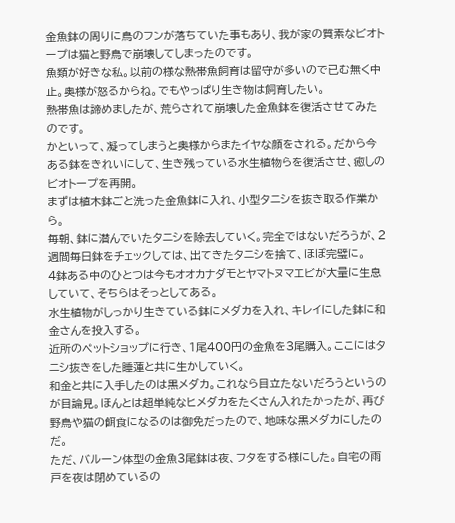金魚鉢の周りに鳥のフンが落ちていた事もあり、我が家の質素なビオトープは猫と野鳥で崩壊してしまったのです。
魚類が好きな私。以前の様な熱帯魚飼育は留守が多いので已む無く中止。奥様が怒るからね。でもやっぱり生き物は飼育したい。
熱帯魚は諦めましたが、荒らされて崩壊した金魚鉢を復活させてみたのです。
かといって、凝ってしまうと奥様からまたイヤな顔をされる。だから今ある鉢をきれいにして、生き残っている水生植物らを復活させ、癒しのビオトープを再開。
まずは植木鉢ごと洗った金魚鉢に入れ、小型タニシを抜き取る作業から。
毎朝、鉢に潜んでいたタニシを除去していく。完全ではないだろうが、2週間毎日鉢をチェックしては、出てきたタニシを捨て、ほぼ完璧に。
4鉢ある中のひとつは今もオオカナダモとヤマトヌマエビが大量に生息していて、そちらはそっとしてある。
水生植物がしっかり生きている鉢にメダカを入れ、キレイにした鉢に和金さんを投入する。
近所のペットショップに行き、1尾400円の金魚を3尾購入。ここにはタニシ抜きをした睡蓮と共に生かしていく。
和金と共に入手したのは黒メダカ。これなら目立たないだろうというのが目論見。ほんとは超単純なヒメダカをたくさん入れたかったが、再び野鳥や猫の餌食になるのは御免だったので、地味な黒メダカにしたのだ。
ただ、バルーン体型の金魚3尾鉢は夜、フタをする様にした。自宅の雨戸を夜は閉めているの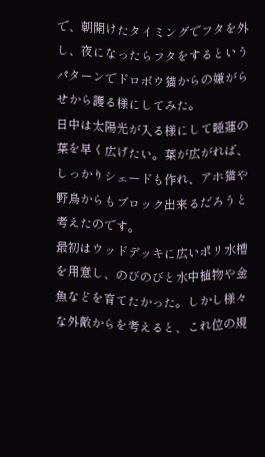で、朝開けたタイミングでフタを外し、夜になったらフタをするというパターンでドロボウ猫からの嫌がらせから護る様にしてみた。
日中は太陽光が入る様にして睡蓮の葉を早く広げたい。葉が広がれば、しっかりシェードも作れ、アホ猫や野鳥からもブロック出来るだろうと考えたのです。
最初はウッドデッキに広いポリ水槽を用意し、のびのびと水中植物や金魚などを育てたかった。しかし様々な外敵からを考えると、これ位の規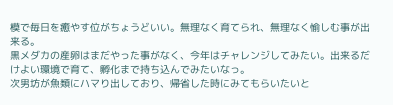模で毎日を癒やす位がちょうどいい。無理なく育てられ、無理なく愉しむ事が出来る。
黒メダカの産卵はまだやった事がなく、今年はチャレンジしてみたい。出来るだけよい環境で育て、孵化まで持ち込んでみたいなっ。
次男坊が魚類にハマり出しており、帰省した時にみてもらいたいと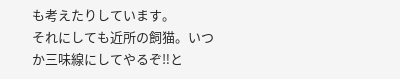も考えたりしています。
それにしても近所の飼猫。いつか三味線にしてやるぞ‼と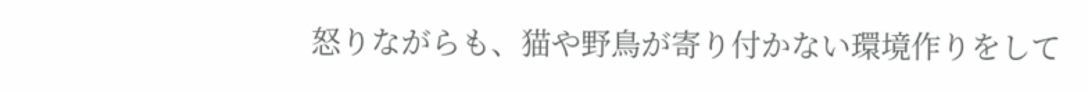怒りながらも、猫や野鳥が寄り付かない環境作りをして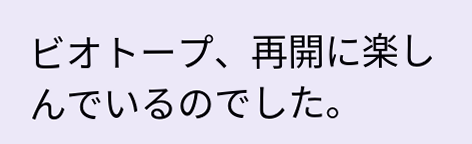ビオトープ、再開に楽しんでいるのでした。